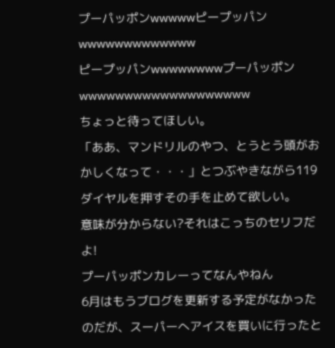プーパッポンwwwwwピープッパンwwwwwwwwwwwww
ピープッパンwwwwwwwwプーパッポンwwwwwwwwwwwwwwwwwww
ちょっと待ってほしい。
「ああ、マンドリルのやつ、とうとう頭がおかしくなって・・・」とつぶやきながら119ダイヤルを押すその手を止めて欲しい。
意味が分からない?それはこっちのセリフだよ!
プーパッポンカレーってなんやねん
6月はもうブログを更新する予定がなかったのだが、スーパーへアイスを買いに行ったと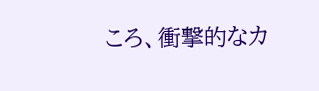ころ、衝撃的なカ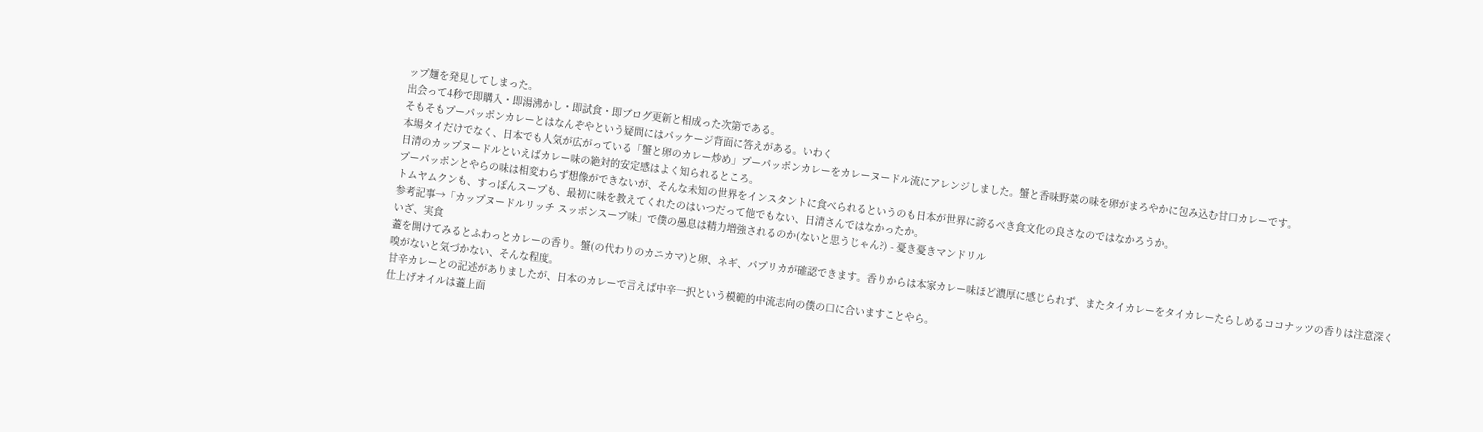ップ麺を発見してしまった。
出会って4秒で即購入・即湯沸かし・即試食・即ブログ更新と相成った次第である。
そもそもプーパッポンカレーとはなんぞやという疑問にはパッケージ背面に答えがある。いわく
本場タイだけでなく、日本でも人気が広がっている「蟹と卵のカレー炒め」プーパッポンカレーをカレーヌードル流にアレンジしました。蟹と香味野菜の味を卵がまろやかに包み込む甘口カレーです。
日清のカップヌードルといえばカレー味の絶対的安定感はよく知られるところ。
プーパッポンとやらの味は相変わらず想像ができないが、そんな未知の世界をインスタントに食べられるというのも日本が世界に誇るべき食文化の良さなのではなかろうか。
トムヤムクンも、すっぽんスープも、最初に味を教えてくれたのはいつだって他でもない、日清さんではなかったか。
参考記事→「カップヌードルリッチ スッポンスープ味」で僕の愚息は精力増強されるのか(ないと思うじゃん?) - 憂き憂きマンドリル
いざ、実食
蓋を開けてみるとふわっとカレーの香り。蟹(の代わりのカニカマ)と卵、ネギ、パプリカが確認できます。香りからは本家カレー味ほど濃厚に感じられず、またタイカレーをタイカレーたらしめるココナッツの香りは注意深く嗅がないと気づかない、そんな程度。
甘辛カレーとの記述がありましたが、日本のカレーで言えば中辛一択という模範的中流志向の僕の口に合いますことやら。
仕上げオイルは蓋上面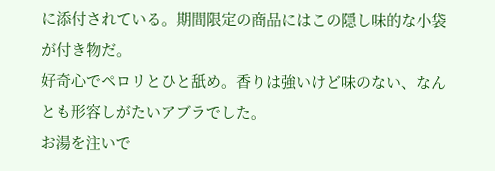に添付されている。期間限定の商品にはこの隠し味的な小袋が付き物だ。
好奇心でペロリとひと舐め。香りは強いけど味のない、なんとも形容しがたいアブラでした。
お湯を注いで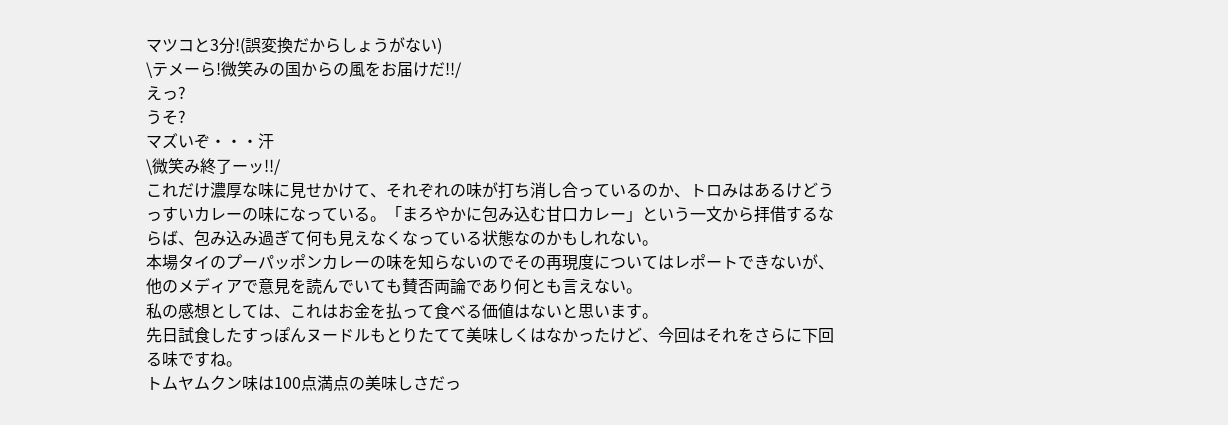マツコと3分!(誤変換だからしょうがない)
\テメーら!微笑みの国からの風をお届けだ!!/
えっ?
うそ?
マズいぞ・・・汗
\微笑み終了ーッ!!/
これだけ濃厚な味に見せかけて、それぞれの味が打ち消し合っているのか、トロみはあるけどうっすいカレーの味になっている。「まろやかに包み込む甘口カレー」という一文から拝借するならば、包み込み過ぎて何も見えなくなっている状態なのかもしれない。
本場タイのプーパッポンカレーの味を知らないのでその再現度についてはレポートできないが、他のメディアで意見を読んでいても賛否両論であり何とも言えない。
私の感想としては、これはお金を払って食べる価値はないと思います。
先日試食したすっぽんヌードルもとりたてて美味しくはなかったけど、今回はそれをさらに下回る味ですね。
トムヤムクン味は100点満点の美味しさだっ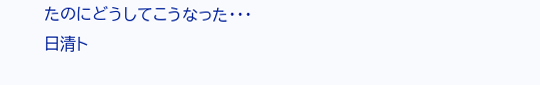たのにどうしてこうなった・・・
日清ト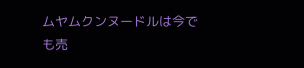ムヤムクンヌードルは今でも売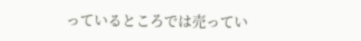っているところでは売ってい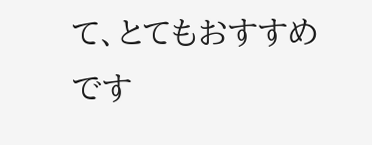て、とてもおすすめです